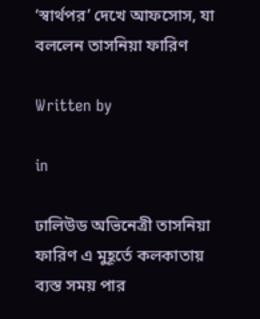‘স্বার্থপর’ দেখে আফসোস, যা বললেন তাসনিয়া ফারিণ

Written by

in

ঢালিউড অভিনেত্রী তাসনিয়া ফারিণ এ মুহূর্তে কলকাতায় ব্যস্ত সময় পার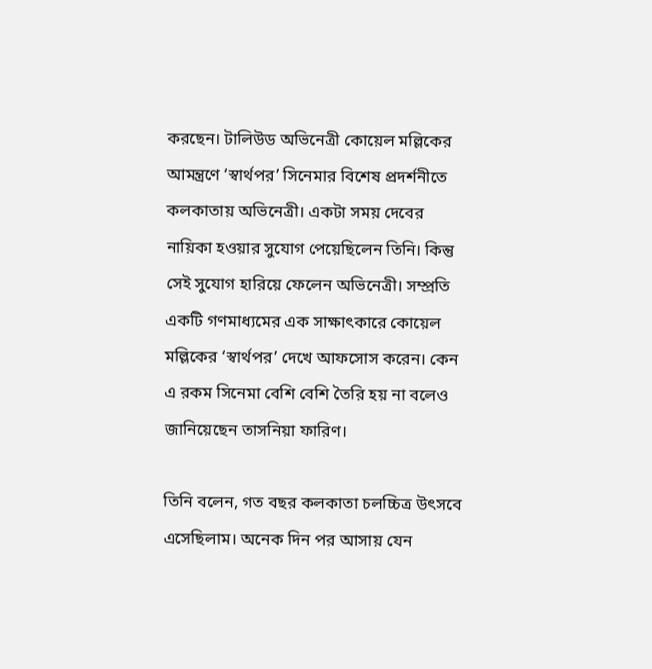করছেন। টালিউড অভিনেত্রী কোয়েল মল্লিকের আমন্ত্রণে ‘স্বার্থপর’ সিনেমার বিশেষ প্রদর্শনীতে কলকাতায় অভিনেত্রী। একটা সময় দেবের নায়িকা হওয়ার সুযোগ পেয়েছিলেন তিনি। কিন্তু সেই সুযোগ হারিয়ে ফেলেন অভিনেত্রী। সম্প্রতি একটি গণমাধ্যমের এক সাক্ষাৎকারে কোয়েল মল্লিকের ‘স্বার্থপর’ দেখে আফসোস করেন। কেন এ রকম সিনেমা বেশি বেশি তৈরি হয় না বলেও জানিয়েছেন তাসনিয়া ফারিণ।

তিনি বলেন, গত বছর কলকাতা চলচ্চিত্র উৎসবে এসেছিলাম। অনেক দিন পর আসায় যেন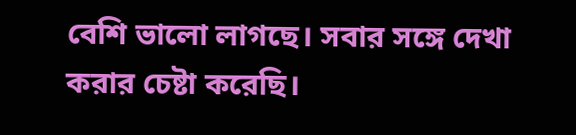বেশি ভালো লাগছে। সবার সঙ্গে দেখা করার চেষ্টা করেছি।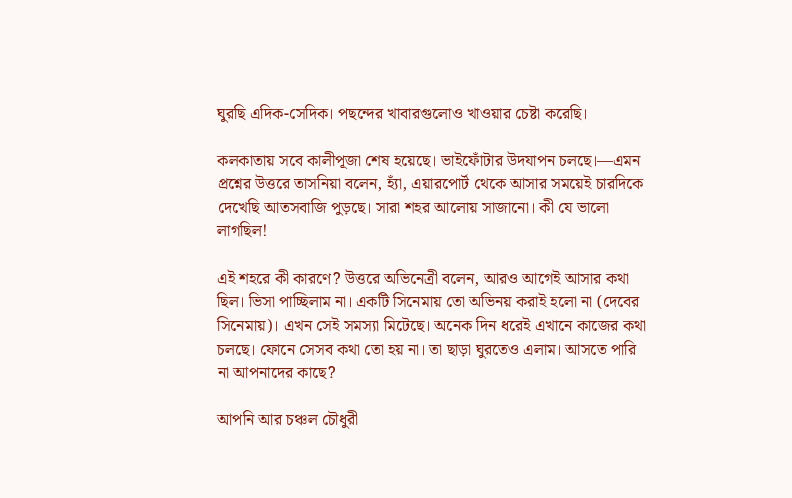ঘুরছি এদিক-সেদিক। পছন্দের খাবারগুলোও খাওয়ার চেষ্টা করেছি।

কলকাতায় সবে কালীপূজা শেষ হয়েছে। ভাইফোঁটার উদযাপন চলছে।—এমন প্রশ্নের উত্তরে তাসনিয়া বলেন, হ্যাঁ, এয়ারপোর্ট থেকে আসার সময়েই চারদিকে দেখেছি আতসবাজি পুড়ছে। সারা শহর আলোয় সাজানো। কী যে ভালো লাগছিল!

এই শহরে কী কারণে? উত্তরে অভিনেত্রী বলেন, আরও আগেই আসার কথা ছিল। ভিসা পাচ্ছিলাম না। একটি সিনেমায় তো অভিনয় করাই হলো না (দেবের সিনেমায়)। এখন সেই সমস্যা মিটেছে। অনেক দিন ধরেই এখানে কাজের কথা চলছে। ফোনে সেসব কথা তো হয় না। তা ছাড়া ঘুরতেও এলাম। আসতে পারি না আপনাদের কাছে?

আপনি আর চঞ্চল চৌধুরী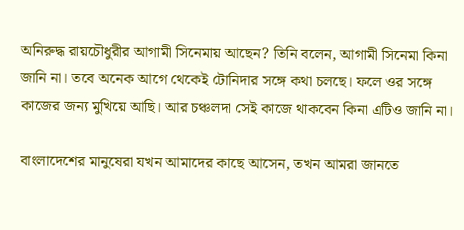অনিরুদ্ধ রায়চৌধুরীর আগামী সিনেমায় আছেন? তিনি বলেন, আগামী সিনেমা কিনা জানি না। তবে অনেক আগে থেকেই টোনিদার সঙ্গে কথা চলছে। ফলে ওর সঙ্গে কাজের জন্য মুখিয়ে আছি। আর চঞ্চলদা সেই কাজে থাকবেন কিনা এটিও জানি না।

বাংলাদেশের মানুষেরা যখন আমাদের কাছে আসেন, তখন আমরা জানতে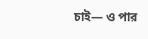চাই— ও পার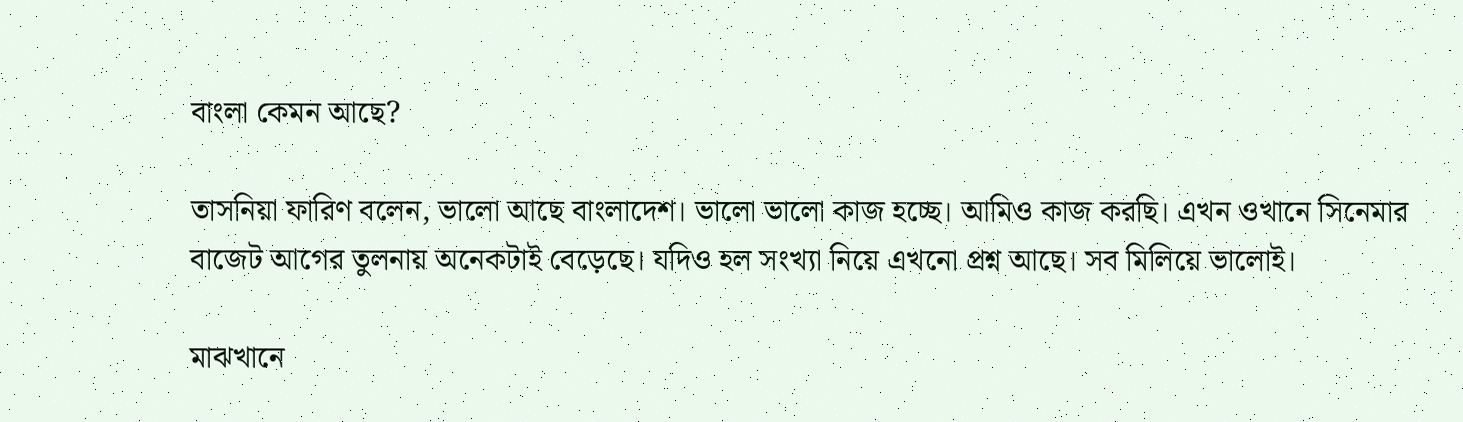বাংলা কেমন আছে?

তাসনিয়া ফারিণ বলেন, ভালো আছে বাংলাদেশ। ভালো ভালো কাজ হচ্ছে। আমিও কাজ করছি। এখন ওখানে সিনেমার বাজেট আগের তুলনায় অনেকটাই বেড়েছে। যদিও হল সংখ্যা নিয়ে এখনো প্রশ্ন আছে। সব মিলিয়ে ভালোই।

মাঝখানে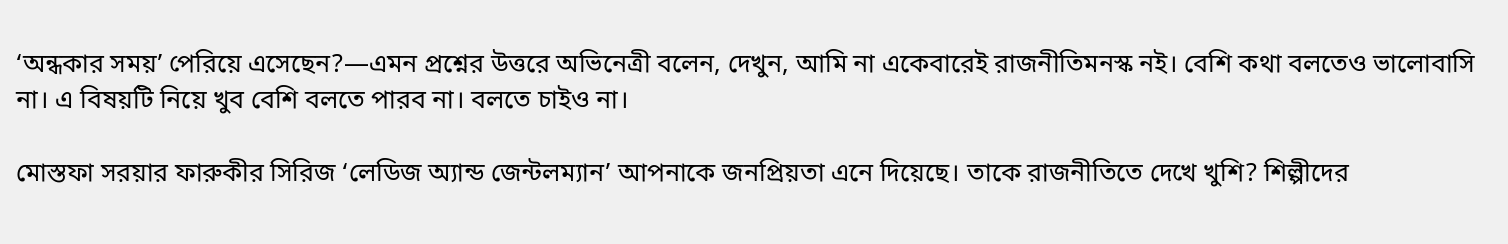‘অন্ধকার সময়’ পেরিয়ে এসেছেন?—এমন প্রশ্নের উত্তরে অভিনেত্রী বলেন, দেখুন, আমি না একেবারেই রাজনীতিমনস্ক নই। বেশি কথা বলতেও ভালোবাসি না। এ বিষয়টি নিয়ে খুব বেশি বলতে পারব না। বলতে চাইও না।

মোস্তফা সরয়ার ফারুকীর সিরিজ ‘লেডিজ অ্যান্ড জেন্টলম্যান’ আপনাকে জনপ্রিয়তা এনে দিয়েছে। তাকে রাজনীতিতে দেখে খুশি? শিল্পীদের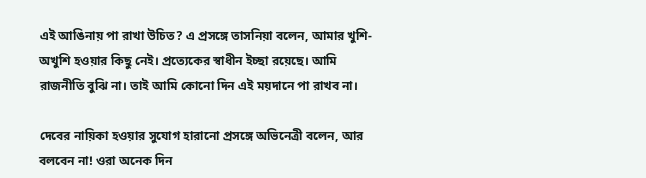এই আঙিনায় পা রাখা উচিত? এ প্রসঙ্গে তাসনিয়া বলেন, আমার খুশি-অখুশি হওয়ার কিছু নেই। প্রত্যেকের স্বাধীন ইচ্ছা রয়েছে। আমি রাজনীতি বুঝি না। তাই আমি কোনো দিন এই ময়দানে পা রাখব না।

দেবের নায়িকা হওয়ার সুযোগ হারানো প্রসঙ্গে অভিনেত্রী বলেন, আর বলবেন না! ওরা অনেক দিন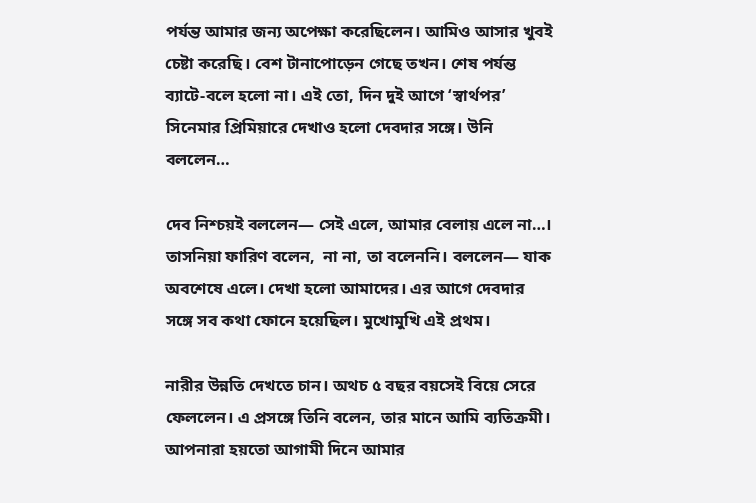পর্যন্ত আমার জন্য অপেক্ষা করেছিলেন। আমিও আসার খুবই চেষ্টা করেছি। বেশ টানাপোড়েন গেছে তখন। শেষ পর্যন্ত ব্যাটে-বলে হলো না। এই তো, দিন দুই আগে ‘স্বার্থপর’ সিনেমার প্রিমিয়ারে দেখাও হলো দেবদার সঙ্গে। উনি বললেন…

দেব নিশ্চয়ই বললেন— সেই এলে, আমার বেলায় এলে না…। তাসনিয়া ফারিণ বলেন,  না না, তা বলেননি। বললেন— যাক অবশেষে এলে। দেখা হলো আমাদের। এর আগে দেবদার সঙ্গে সব কথা ফোনে হয়েছিল। মুখোমুখি এই প্রথম।

নারীর উন্নতি দেখতে চান। অথচ ৫ বছর বয়সেই বিয়ে সেরে ফেললেন। এ প্রসঙ্গে তিনি বলেন, তার মানে আমি ব্যতিক্রমী। আপনারা হয়তো আগামী দিনে আমার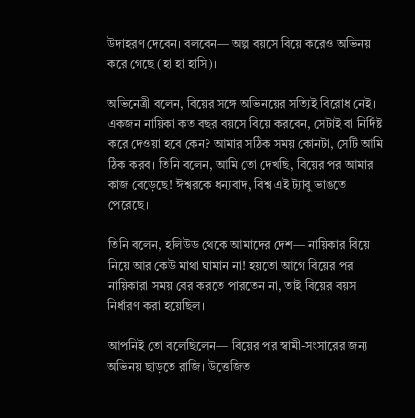উদাহরণ দেবেন। বলবেন— অল্প বয়সে বিয়ে করেও অভিনয় করে গেছে (হা হা হাসি)।

অভিনেত্রী বলেন, বিয়ের সঙ্গে অভিনয়ের সত্যিই বিরোধ নেই। একজন নায়িকা কত বছর বয়সে বিয়ে করবেন, সেটাই বা নির্দিষ্ট করে দেওয়া হবে কেন? আমার সঠিক সময় কোনটা, সেটি আমি ঠিক করব। তিনি বলেন, আমি তো দেখছি, বিয়ের পর আমার কাজ বেড়েছে! ঈশ্বরকে ধন্যবাদ, বিশ্ব এই ট্যাবু ভাঙতে পেরেছে।

তিনি বলেন, হলিউড থেকে আমাদের দেশ— নায়িকার বিয়ে নিয়ে আর কেউ মাথা ঘামান না! হয়তো আগে বিয়ের পর নায়িকারা সময় বের করতে পারতেন না, তাই বিয়ের বয়স নির্ধারণ করা হয়েছিল।

আপনিই তো বলেছিলেন— বিয়ের পর স্বামী-সংসারের জন্য অভিনয় ছাড়তে রাজি। উত্তেজিত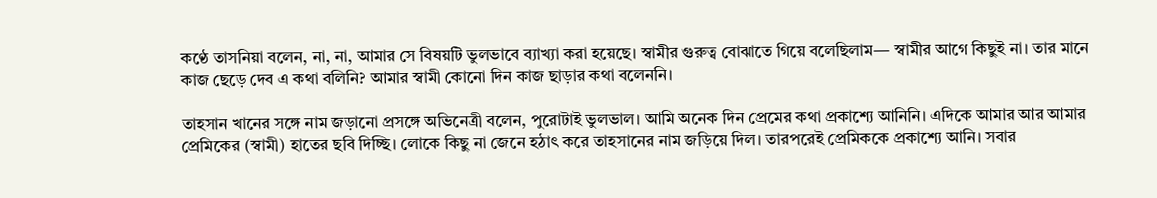কণ্ঠে তাসনিয়া বলেন, না, না, আমার সে বিষয়টি ভুলভাবে ব্যাখ্যা করা হয়েছে। স্বামীর গুরুত্ব বোঝাতে গিয়ে বলেছিলাম— স্বামীর আগে কিছুই না। তার মানে কাজ ছেড়ে দেব এ কথা বলিনি? আমার স্বামী কোনো দিন কাজ ছাড়ার কথা বলেননি।

তাহসান খানের সঙ্গে নাম জড়ানো প্রসঙ্গে অভিনেত্রী বলেন, পুরোটাই ভুলভাল। আমি অনেক দিন প্রেমের কথা প্রকাশ্যে আনিনি। এদিকে আমার আর আমার প্রেমিকের (স্বামী) হাতের ছবি দিচ্ছি। লোকে কিছু না জেনে হঠাৎ করে তাহসানের নাম জড়িয়ে দিল। তারপরেই প্রেমিককে প্রকাশ্যে আনি। সবার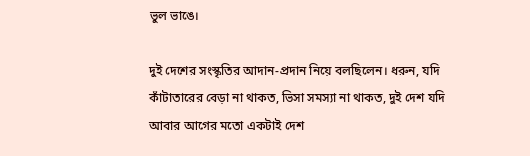ভুল ভাঙে।

দুই দেশের সংস্কৃতির আদান-প্রদান নিয়ে বলছিলেন। ধরুন, যদি কাঁটাতারের বেড়া না থাকত, ভিসা সমস্যা না থাকত, দুই দেশ যদি আবার আগের মতো একটাই দেশ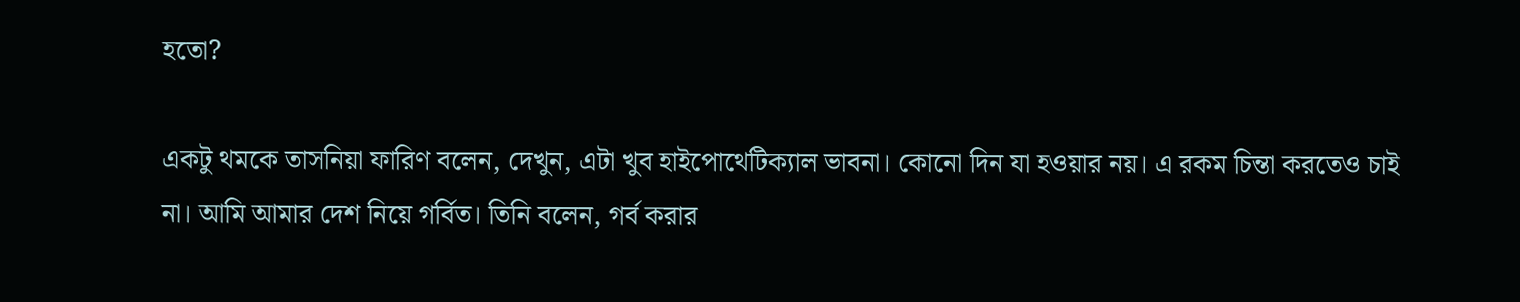হতো?

একটু থমকে তাসনিয়া ফারিণ বলেন, দেখুন, এটা খুব হাইপোথেটিক্যাল ভাবনা। কোনো দিন যা হওয়ার নয়। এ রকম চিন্তা করতেও চাই না। আমি আমার দেশ নিয়ে গর্বিত। তিনি বলেন, গর্ব করার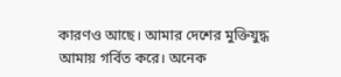কারণও আছে। আমার দেশের মুক্তিযুদ্ধ আমায় গর্বিত করে। অনেক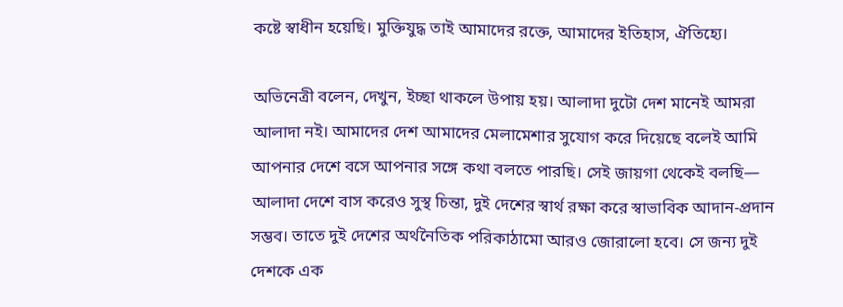কষ্টে স্বাধীন হয়েছি। মুক্তিযুদ্ধ তাই আমাদের রক্তে, আমাদের ইতিহাস, ঐতিহ্যে।

অভিনেত্রী বলেন, দেখুন, ইচ্ছা থাকলে উপায় হয়। আলাদা দুটো দেশ মানেই আমরা আলাদা নই। আমাদের দেশ আমাদের মেলামেশার সুযোগ করে দিয়েছে বলেই আমি আপনার দেশে বসে আপনার সঙ্গে কথা বলতে পারছি। সেই জায়গা থেকেই বলছি— আলাদা দেশে বাস করেও সুস্থ চিন্তা, দুই দেশের স্বার্থ রক্ষা করে স্বাভাবিক আদান-প্রদান সম্ভব। তাতে দুই দেশের অর্থনৈতিক পরিকাঠামো আরও জোরালো হবে। সে জন্য দুই দেশকে এক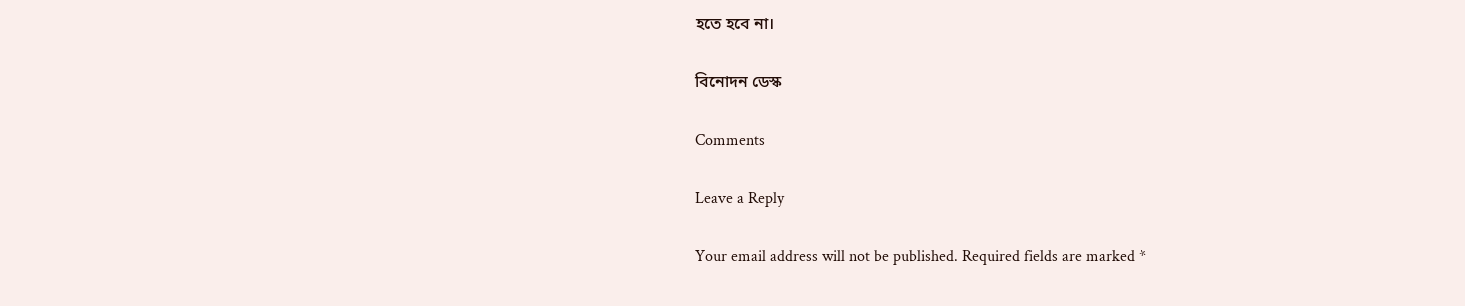হতে হবে না।

বিনোদন ডেস্ক

Comments

Leave a Reply

Your email address will not be published. Required fields are marked *